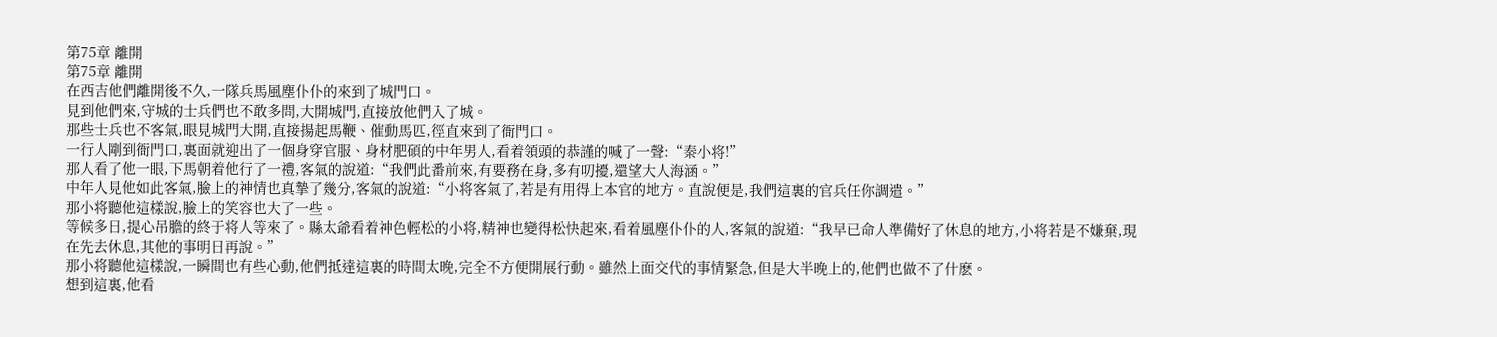第75章 離開
第75章 離開
在西吉他們離開後不久,一隊兵馬風塵仆仆的來到了城門口。
見到他們來,守城的士兵們也不敢多問,大開城門,直接放他們入了城。
那些士兵也不客氣,眼見城門大開,直接揚起馬鞭、催動馬匹,徑直來到了衙門口。
一行人剛到衙門口,裏面就迎出了一個身穿官服、身材肥碩的中年男人,看着領頭的恭謹的喊了一聲:“秦小将!”
那人看了他一眼,下馬朝着他行了一禮,客氣的說道:“我們此番前來,有要務在身,多有叨擾,還望大人海涵。”
中年人見他如此客氣,臉上的神情也真摯了幾分,客氣的說道:“小将客氣了,若是有用得上本官的地方。直說便是,我們這裏的官兵任你調遣。”
那小将聽他這樣說,臉上的笑容也大了一些。
等候多日,提心吊膽的終于将人等來了。縣太爺看着神色輕松的小将,精神也變得松快起來,看着風塵仆仆的人,客氣的說道:“我早已命人準備好了休息的地方,小将若是不嫌棄,現在先去休息,其他的事明日再說。”
那小将聽他這樣說,一瞬間也有些心動,他們抵達這裏的時間太晚,完全不方便開展行動。雖然上面交代的事情緊急,但是大半晚上的,他們也做不了什麽。
想到這裏,他看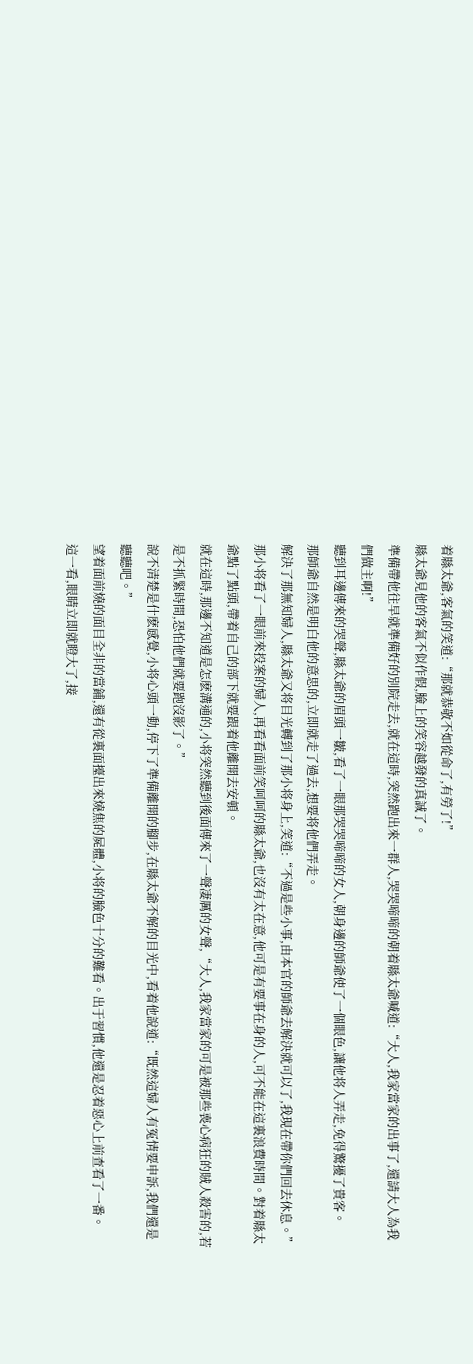着縣太爺,客氣的笑道:“那就恭敬不如從命了,有勞了!”
縣太爺見他的客氣不似作假,臉上的笑容越發的真誠了。
準備帶他往早就準備好的別院走去,就在這時,突然跑出來一群人,哭哭啼啼的朝着縣太爺喊道:“大人,我家當家的出事了,還請大人為我們做主啊!”
聽到耳邊傳來的哭聲,縣太爺的眉頭一皺,看了一眼那哭哭啼啼的女人,朝身邊的師爺使了一個眼色,讓他将人弄走,免得驚擾了貴客。
那師爺自然是明白他的意思的,立即就走了過去,想要将他們弄走。
解決了那無知婦人,縣太爺又将目光轉到了那小将身上,笑道:“不過是些小事,由本官的師爺去解決就可以了,我現在帶你們回去休息。”
那小将看了一眼前來投案的婦人,再看看面前笑呵呵的縣太爺,也沒有太在意,他可是有要事在身的人,可不能在這裏浪費時間。對着縣太爺點了點頭,帶着自己的部下就要跟着他離開去安頓。
就在這時,那邊不知道是怎麽溝通的,小将突然聽到後面傳來了一聲凄厲的女聲,“大人,我家當家的可是被那些喪心病狂的賊人殺害的,若是不抓緊時間,恐怕他們就要跑沒影了。”
說不清楚是什麽感覺,小将心頭一動,停下了準備離開的腳步,在縣太爺不解的目光中,看着他說道:“既然這婦人有冤情要申訴,我們還是聽聽吧。”
望着面前燒的面目全非的當鋪,還有從裏面擡出來燒焦的屍體,小将的臉色十分的難看。出于習慣,他還是忍着惡心上前查看了一番。
這一看,眼睛立即就瞪大了,接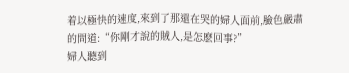着以極快的速度,來到了那還在哭的婦人面前,臉色嚴肅的問道:“你剛才說的賊人,是怎麽回事?”
婦人聽到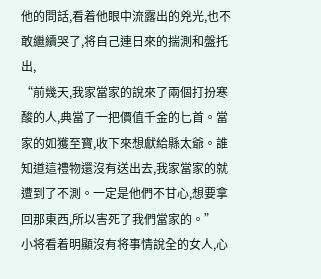他的問話,看着他眼中流露出的兇光,也不敢繼續哭了,将自己連日來的揣測和盤托出,
“前幾天,我家當家的說來了兩個打扮寒酸的人,典當了一把價值千金的匕首。當家的如獲至寶,收下來想獻給縣太爺。誰知道這禮物還沒有送出去,我家當家的就遭到了不測。一定是他們不甘心,想要拿回那東西,所以害死了我們當家的。”
小将看着明顯沒有将事情說全的女人,心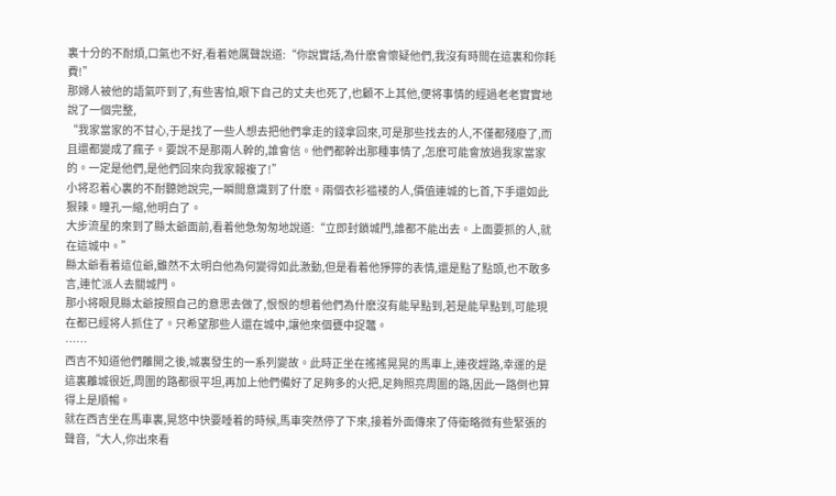裏十分的不耐煩,口氣也不好,看着她厲聲說道:“你說實話,為什麽會懷疑他們,我沒有時間在這裏和你耗費!”
那婦人被他的語氣吓到了,有些害怕,眼下自己的丈夫也死了,也顧不上其他,便将事情的經過老老實實地說了一個完整,
“我家當家的不甘心,于是找了一些人想去把他們拿走的錢拿回來,可是那些找去的人,不僅都殘廢了,而且還都變成了瘋子。要說不是那兩人幹的,誰會信。他們都幹出那種事情了,怎麽可能會放過我家當家的。一定是他們,是他們回來向我家報複了!”
小将忍着心裏的不耐聽她說完,一瞬間意識到了什麽。兩個衣衫褴褛的人,價值連城的匕首,下手還如此狠辣。瞳孔一縮,他明白了。
大步流星的來到了縣太爺面前,看着他急匆匆地說道:“立即封鎖城門,誰都不能出去。上面要抓的人,就在這城中。”
縣太爺看着這位爺,雖然不太明白他為何變得如此激動,但是看着他猙獰的表情,還是點了點頭,也不敢多言,連忙派人去關城門。
那小将眼見縣太爺按照自己的意思去做了,恨恨的想着他們為什麽沒有能早點到,若是能早點到,可能現在都已經将人抓住了。只希望那些人還在城中,讓他來個甕中捉鼈。
……
西吉不知道他們離開之後,城裏發生的一系列變故。此時正坐在搖搖晃晃的馬車上,連夜趕路,幸運的是這裏離城很近,周圍的路都很平坦,再加上他們備好了足夠多的火把,足夠照亮周圍的路,因此一路倒也算得上是順暢。
就在西吉坐在馬車裏,晃悠中快要睡着的時候,馬車突然停了下來,接着外面傳來了侍衛略微有些緊張的聲音,“大人,你出來看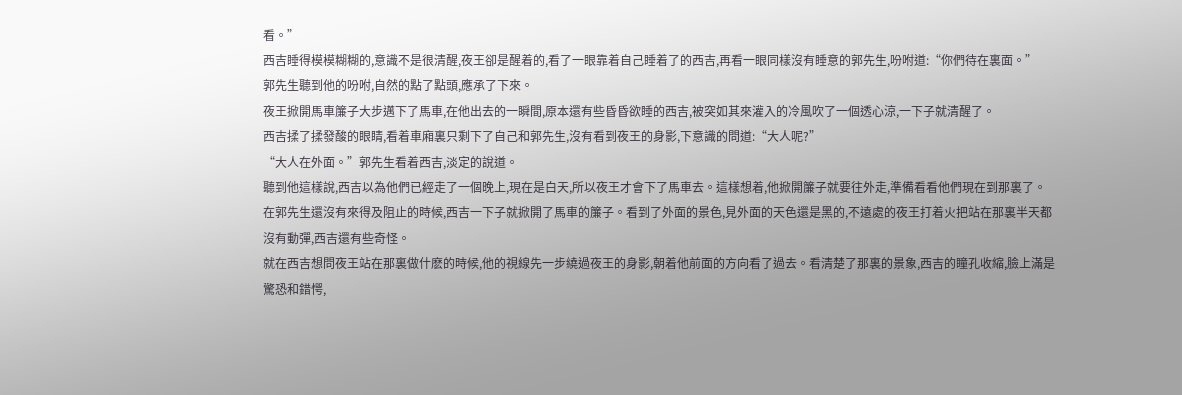看。”
西吉睡得模模糊糊的,意識不是很清醒,夜王卻是醒着的,看了一眼靠着自己睡着了的西吉,再看一眼同樣沒有睡意的郭先生,吩咐道:“你們待在裏面。”
郭先生聽到他的吩咐,自然的點了點頭,應承了下來。
夜王掀開馬車簾子大步邁下了馬車,在他出去的一瞬間,原本還有些昏昏欲睡的西吉,被突如其來灌入的冷風吹了一個透心涼,一下子就清醒了。
西吉揉了揉發酸的眼睛,看着車廂裏只剩下了自己和郭先生,沒有看到夜王的身影,下意識的問道:“大人呢?”
“大人在外面。”郭先生看着西吉,淡定的說道。
聽到他這樣說,西吉以為他們已經走了一個晚上,現在是白天,所以夜王才會下了馬車去。這樣想着,他掀開簾子就要往外走,準備看看他們現在到那裏了。
在郭先生還沒有來得及阻止的時候,西吉一下子就掀開了馬車的簾子。看到了外面的景色,見外面的天色還是黑的,不遠處的夜王打着火把站在那裏半天都沒有動彈,西吉還有些奇怪。
就在西吉想問夜王站在那裏做什麽的時候,他的視線先一步繞過夜王的身影,朝着他前面的方向看了過去。看清楚了那裏的景象,西吉的瞳孔收縮,臉上滿是驚恐和錯愕,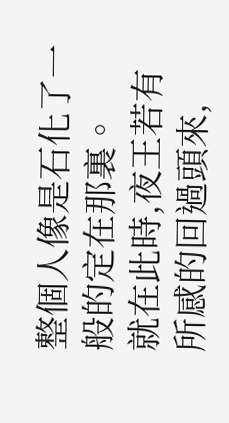整個人像是石化了一般的定在那裏。
就在此時,夜王若有所感的回過頭來,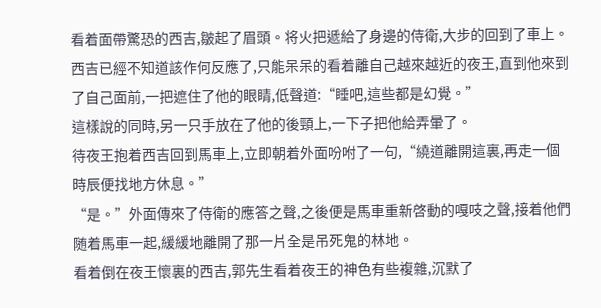看着面帶驚恐的西吉,皺起了眉頭。将火把遞給了身邊的侍衛,大步的回到了車上。
西吉已經不知道該作何反應了,只能呆呆的看着離自己越來越近的夜王,直到他來到了自己面前,一把遮住了他的眼睛,低聲道:“睡吧,這些都是幻覺。”
這樣說的同時,另一只手放在了他的後頸上,一下子把他給弄暈了。
待夜王抱着西吉回到馬車上,立即朝着外面吩咐了一句,“繞道離開這裏,再走一個時辰便找地方休息。”
“是。”外面傳來了侍衛的應答之聲,之後便是馬車重新啓動的嘎吱之聲,接着他們随着馬車一起,緩緩地離開了那一片全是吊死鬼的林地。
看着倒在夜王懷裏的西吉,郭先生看着夜王的神色有些複雜,沉默了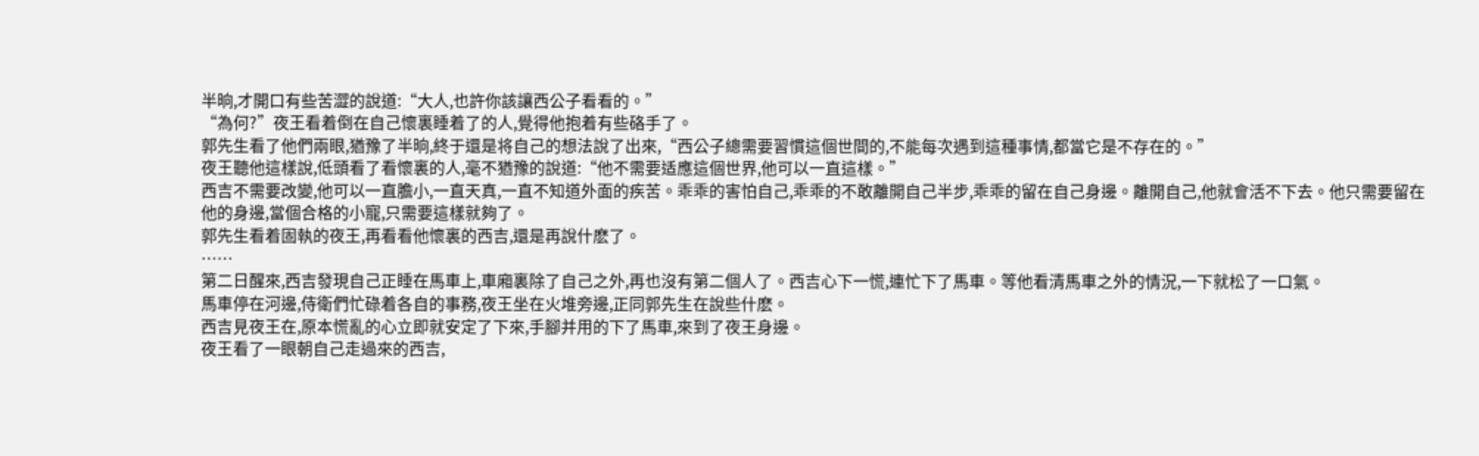半晌,才開口有些苦澀的說道:“大人,也許你該讓西公子看看的。”
“為何?”夜王看着倒在自己懷裏睡着了的人,覺得他抱着有些硌手了。
郭先生看了他們兩眼,猶豫了半晌,終于還是将自己的想法說了出來,“西公子總需要習慣這個世間的,不能每次遇到這種事情,都當它是不存在的。”
夜王聽他這樣說,低頭看了看懷裏的人,毫不猶豫的說道:“他不需要适應這個世界,他可以一直這樣。”
西吉不需要改變,他可以一直膽小,一直天真,一直不知道外面的疾苦。乖乖的害怕自己,乖乖的不敢離開自己半步,乖乖的留在自己身邊。離開自己,他就會活不下去。他只需要留在他的身邊,當個合格的小寵,只需要這樣就夠了。
郭先生看着固執的夜王,再看看他懷裏的西吉,還是再說什麽了。
……
第二日醒來,西吉發現自己正睡在馬車上,車廂裏除了自己之外,再也沒有第二個人了。西吉心下一慌,連忙下了馬車。等他看清馬車之外的情況,一下就松了一口氣。
馬車停在河邊,侍衛們忙碌着各自的事務,夜王坐在火堆旁邊,正同郭先生在說些什麽。
西吉見夜王在,原本慌亂的心立即就安定了下來,手腳并用的下了馬車,來到了夜王身邊。
夜王看了一眼朝自己走過來的西吉,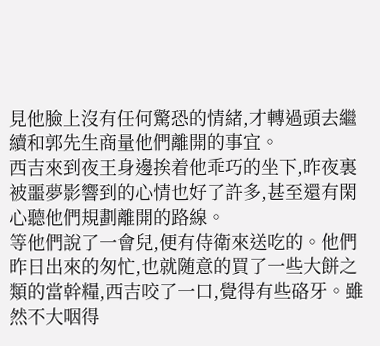見他臉上沒有任何驚恐的情緒,才轉過頭去繼續和郭先生商量他們離開的事宜。
西吉來到夜王身邊挨着他乖巧的坐下,昨夜裏被噩夢影響到的心情也好了許多,甚至還有閑心聽他們規劃離開的路線。
等他們說了一會兒,便有侍衛來送吃的。他們昨日出來的匆忙,也就随意的買了一些大餅之類的當幹糧,西吉咬了一口,覺得有些硌牙。雖然不大咽得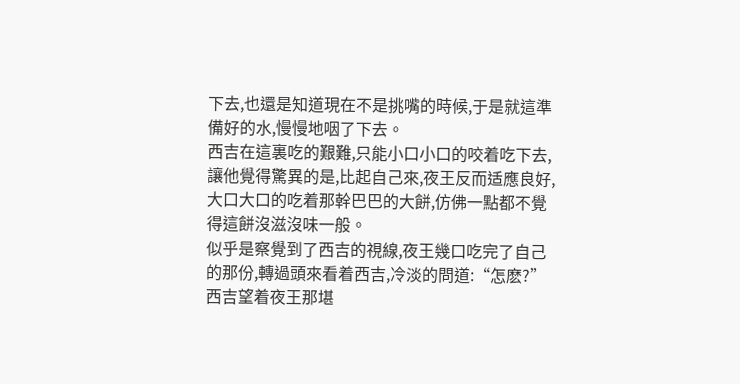下去,也還是知道現在不是挑嘴的時候,于是就這準備好的水,慢慢地咽了下去。
西吉在這裏吃的艱難,只能小口小口的咬着吃下去,讓他覺得驚異的是,比起自己來,夜王反而适應良好,大口大口的吃着那幹巴巴的大餅,仿佛一點都不覺得這餅沒滋沒味一般。
似乎是察覺到了西吉的視線,夜王幾口吃完了自己的那份,轉過頭來看着西吉,冷淡的問道:“怎麽?”
西吉望着夜王那堪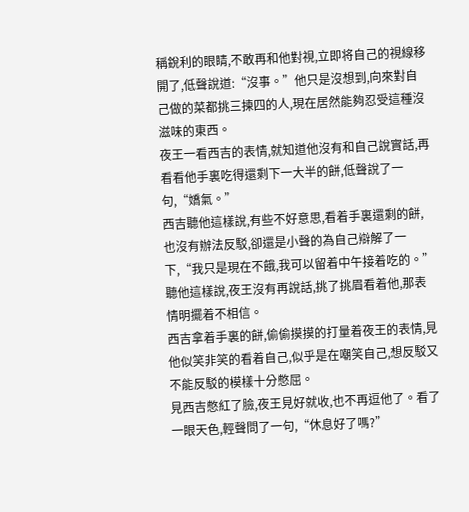稱銳利的眼睛,不敢再和他對視,立即将自己的視線移開了,低聲說道:“沒事。”他只是沒想到,向來對自己做的菜都挑三揀四的人,現在居然能夠忍受這種沒滋味的東西。
夜王一看西吉的表情,就知道他沒有和自己說實話,再看看他手裏吃得還剩下一大半的餅,低聲說了一句,“嬌氣。”
西吉聽他這樣說,有些不好意思,看着手裏還剩的餅,也沒有辦法反駁,卻還是小聲的為自己辯解了一下,“我只是現在不餓,我可以留着中午接着吃的。”
聽他這樣說,夜王沒有再說話,挑了挑眉看着他,那表情明擺着不相信。
西吉拿着手裏的餅,偷偷摸摸的打量着夜王的表情,見他似笑非笑的看着自己,似乎是在嘲笑自己,想反駁又不能反駁的模樣十分憋屈。
見西吉憋紅了臉,夜王見好就收,也不再逗他了。看了一眼天色,輕聲問了一句,“休息好了嗎?”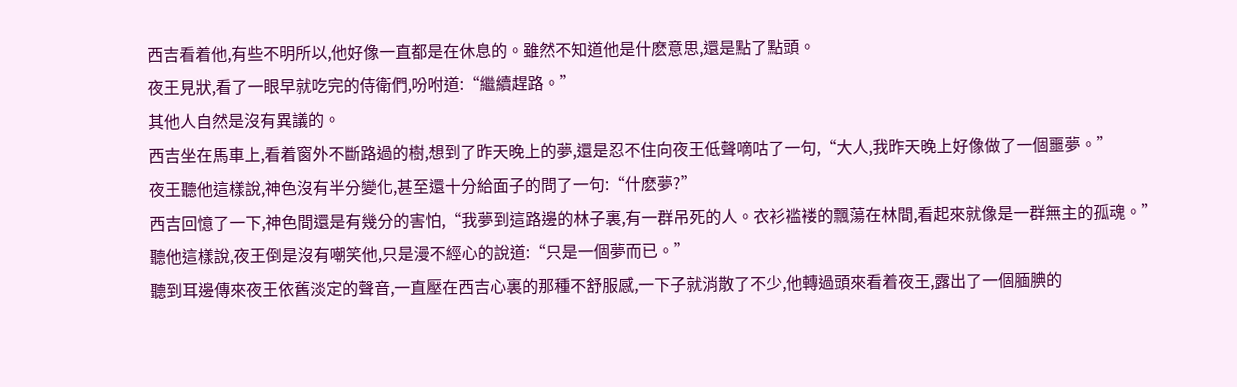西吉看着他,有些不明所以,他好像一直都是在休息的。雖然不知道他是什麽意思,還是點了點頭。
夜王見狀,看了一眼早就吃完的侍衛們,吩咐道:“繼續趕路。”
其他人自然是沒有異議的。
西吉坐在馬車上,看着窗外不斷路過的樹,想到了昨天晚上的夢,還是忍不住向夜王低聲嘀咕了一句,“大人,我昨天晚上好像做了一個噩夢。”
夜王聽他這樣說,神色沒有半分變化,甚至還十分給面子的問了一句:“什麽夢?”
西吉回憶了一下,神色間還是有幾分的害怕,“我夢到這路邊的林子裏,有一群吊死的人。衣衫褴褛的飄蕩在林間,看起來就像是一群無主的孤魂。”
聽他這樣說,夜王倒是沒有嘲笑他,只是漫不經心的說道:“只是一個夢而已。”
聽到耳邊傳來夜王依舊淡定的聲音,一直壓在西吉心裏的那種不舒服感,一下子就消散了不少,他轉過頭來看着夜王,露出了一個腼腆的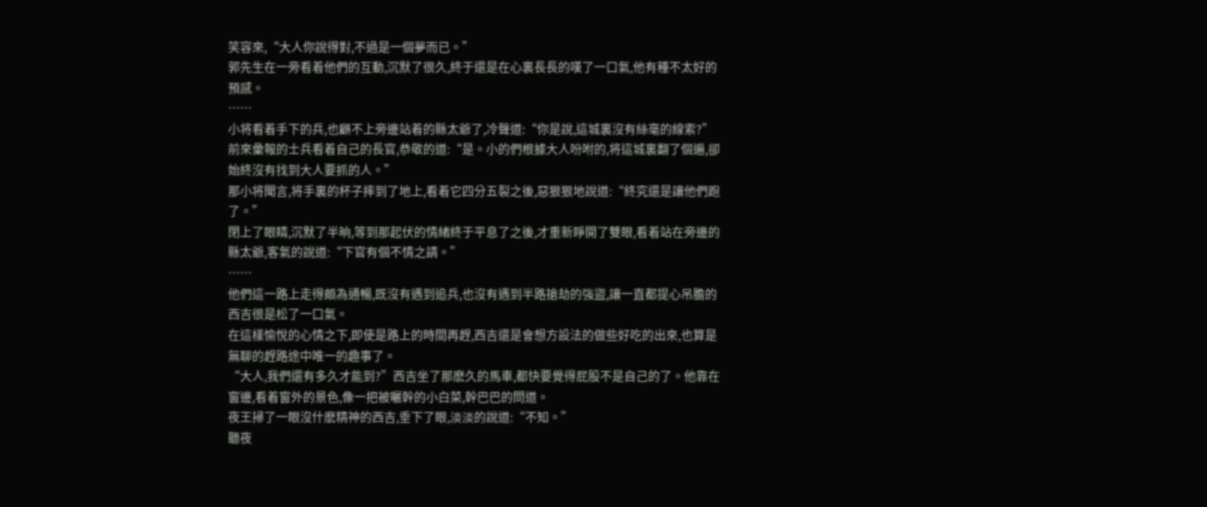笑容來,“大人你說得對,不過是一個夢而已。”
郭先生在一旁看着他們的互動,沉默了很久,終于還是在心裏長長的嘆了一口氣,他有種不太好的預感。
……
小将看着手下的兵,也顧不上旁邊站着的縣太爺了,冷聲道:“你是說,這城裏沒有絲毫的線索?”
前來彙報的士兵看着自己的長官,恭敬的道:“是。小的們根據大人吩咐的,将這城裏翻了個遍,卻始終沒有找到大人要抓的人。”
那小将聞言,将手裏的杯子摔到了地上,看着它四分五裂之後,惡狠狠地說道:“終究還是讓他們跑了。”
閉上了眼睛,沉默了半晌,等到那起伏的情緒終于平息了之後,才重新睜開了雙眼,看着站在旁邊的縣太爺,客氣的說道:“下官有個不情之請。”
……
他們這一路上走得頗為通暢,既沒有遇到追兵,也沒有遇到半路搶劫的強盜,讓一直都提心吊膽的西吉很是松了一口氣。
在這樣愉悅的心情之下,即使是路上的時間再趕,西吉還是會想方設法的做些好吃的出來,也算是無聊的趕路途中唯一的趣事了。
“大人,我們還有多久才能到?”西吉坐了那麽久的馬車,都快要覺得屁股不是自己的了。他靠在窗邊,看着窗外的景色,像一把被曬幹的小白菜,幹巴巴的問道。
夜王掃了一眼沒什麽精神的西吉,垂下了眼,淡淡的說道:“不知。”
聽夜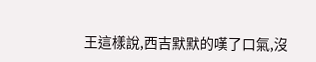王這樣說,西吉默默的嘆了口氣,沒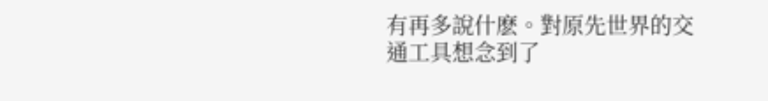有再多說什麽。對原先世界的交通工具想念到了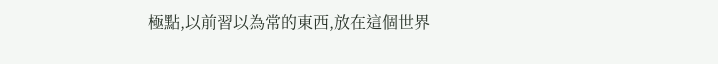極點,以前習以為常的東西,放在這個世界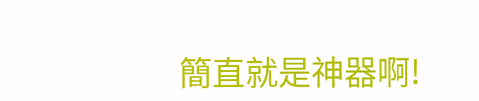簡直就是神器啊!